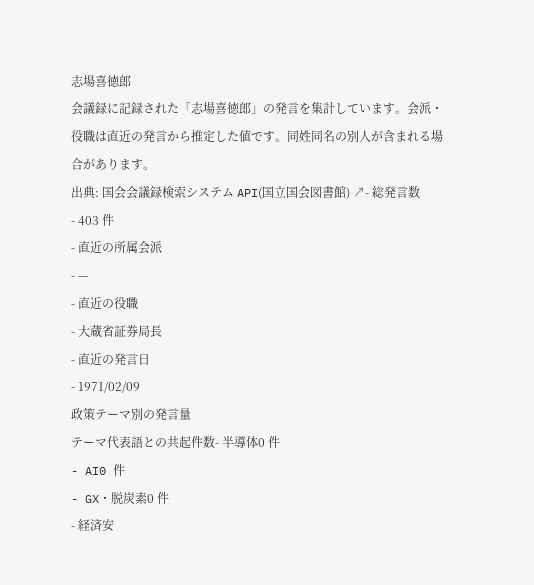志場喜徳郎
会議録に記録された「志場喜徳郎」の発言を集計しています。会派・役職は直近の発言から推定した値です。同姓同名の別人が含まれる場合があります。
出典: 国会会議録検索システム API(国立国会図書館) ↗- 総発言数
- 403 件
- 直近の所属会派
- —
- 直近の役職
- 大蔵省証券局長
- 直近の発言日
- 1971/02/09
政策テーマ別の発言量
テーマ代表語との共起件数- 半導体0 件
- AI0 件
- GX・脱炭素0 件
- 経済安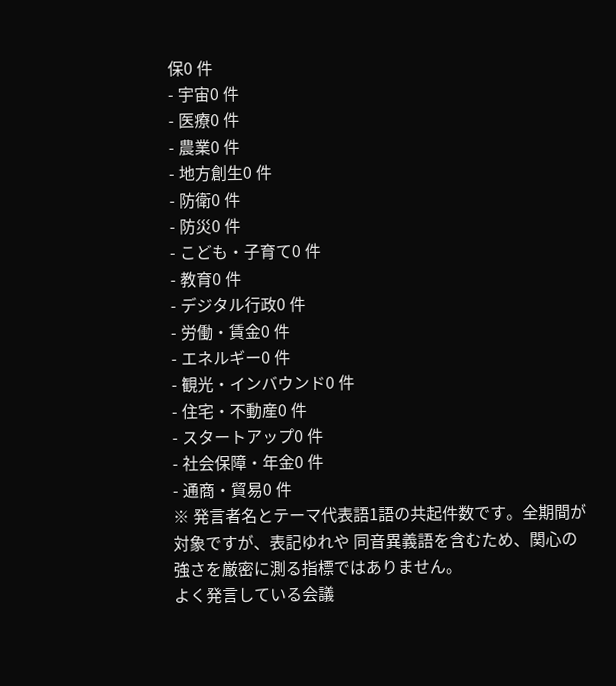保0 件
- 宇宙0 件
- 医療0 件
- 農業0 件
- 地方創生0 件
- 防衛0 件
- 防災0 件
- こども・子育て0 件
- 教育0 件
- デジタル行政0 件
- 労働・賃金0 件
- エネルギー0 件
- 観光・インバウンド0 件
- 住宅・不動産0 件
- スタートアップ0 件
- 社会保障・年金0 件
- 通商・貿易0 件
※ 発言者名とテーマ代表語1語の共起件数です。全期間が対象ですが、表記ゆれや 同音異義語を含むため、関心の強さを厳密に測る指標ではありません。
よく発言している会議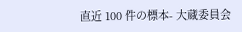直近 100 件の標本- 大蔵委員会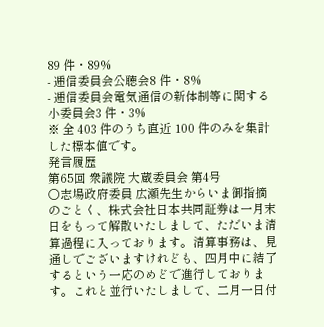89 件・89%
- 逓信委員会公聴会8 件・8%
- 逓信委員会電気通信の新体制等に関する小委員会3 件・3%
※ 全 403 件のうち直近 100 件のみを集計した標本値です。
発言履歴
第65回 衆議院 大蔵委員会 第4号
○志場政府委員 広瀬先生からいま御指摘のごとく、株式会社日本共同証券は一月末日をもって解散いたしまして、ただいま清算過程に入っております。清算事務は、見通しでございますけれども、四月中に結了するという一応のめどで進行しております。これと並行いたしまして、二月一日付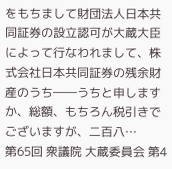をもちまして財団法人日本共同証券の設立認可が大蔵大臣によって行なわれまして、株式会社日本共同証券の残余財産のうち――うちと申しますか、総額、もちろん税引きでございますが、二百八…
第65回 衆議院 大蔵委員会 第4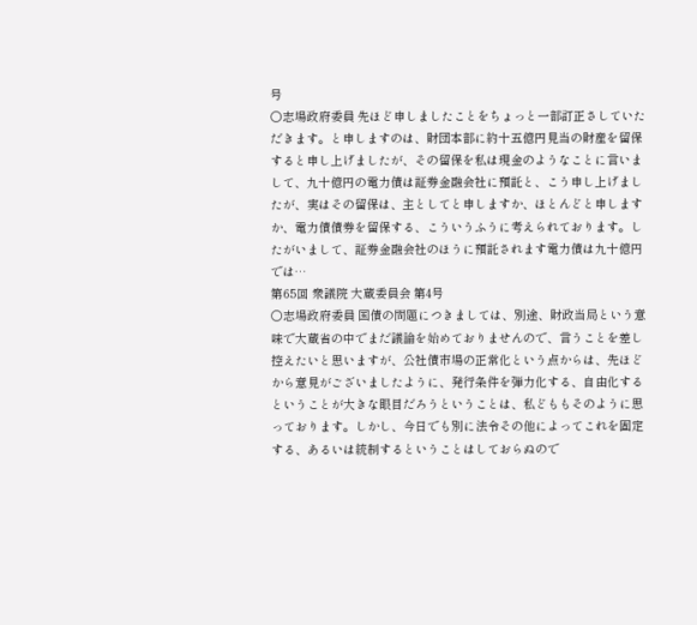号
○志場政府委員 先ほど申しましたことをちょっと一部訂正さしていただきます。と申しますのは、財団本部に約十五億円見当の財産を留保すると申し上げましたが、その留保を私は現金のようなことに言いまして、九十億円の電力債は証券金融会社に預託と、こう申し上げましたが、実はその留保は、主としてと申しますか、ほとんどと申しますか、電力債債券を留保する、こういうふうに考えられております。したがいまして、証券金融会社のほうに預託されます電力債は九十億円では…
第65回 衆議院 大蔵委員会 第4号
○志場政府委員 国債の問題につきましては、別途、財政当局という意味で大蔵省の中でまだ議論を始めておりませんので、言うことを差し控えたいと思いますが、公社債市場の正常化という点からは、先ほどから意見がございましたように、発行条件を弾力化する、自由化するということが大きな眼目だろうということは、私どももそのように思っております。しかし、今日でも別に法令その他によってこれを固定する、あるいは統制するということはしておらぬので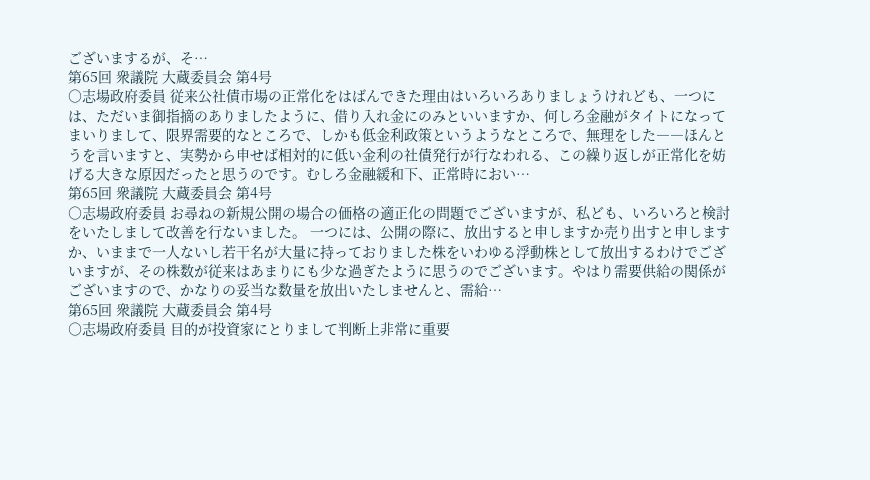ございまするが、そ…
第65回 衆議院 大蔵委員会 第4号
○志場政府委員 従来公社債市場の正常化をはばんできた理由はいろいろありましょうけれども、一つには、ただいま御指摘のありましたように、借り入れ金にのみといいますか、何しろ金融がタイトになってまいりまして、限界需要的なところで、しかも低金利政策というようなところで、無理をした――ほんとうを言いますと、実勢から申せば相対的に低い金利の社債発行が行なわれる、この繰り返しが正常化を妨げる大きな原因だったと思うのです。むしろ金融緩和下、正常時におい…
第65回 衆議院 大蔵委員会 第4号
○志場政府委員 お尋ねの新規公開の場合の価格の適正化の問題でございますが、私ども、いろいろと検討をいたしまして改善を行ないました。 一つには、公開の際に、放出すると申しますか売り出すと申しますか、いままで一人ないし若干名が大量に持っておりました株をいわゆる浮動株として放出するわけでございますが、その株数が従来はあまりにも少な過ぎたように思うのでございます。やはり需要供給の関係がございますので、かなりの妥当な数量を放出いたしませんと、需給…
第65回 衆議院 大蔵委員会 第4号
○志場政府委員 目的が投資家にとりまして判断上非常に重要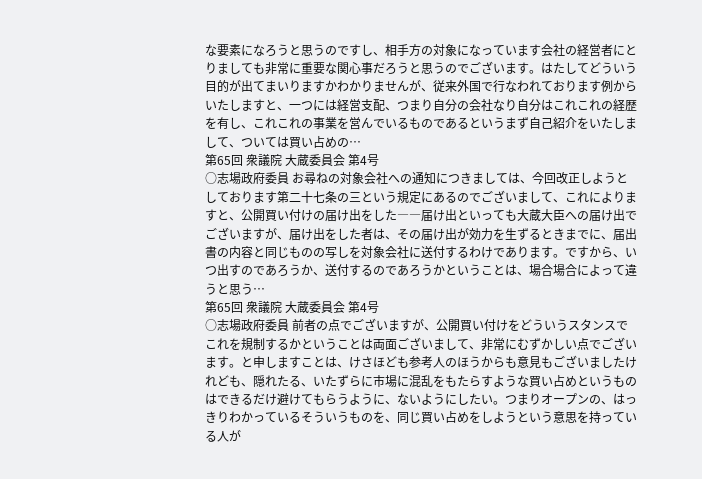な要素になろうと思うのですし、相手方の対象になっています会社の経営者にとりましても非常に重要な関心事だろうと思うのでございます。はたしてどういう目的が出てまいりますかわかりませんが、従来外国で行なわれております例からいたしますと、一つには経営支配、つまり自分の会社なり自分はこれこれの経歴を有し、これこれの事業を営んでいるものであるというまず自己紹介をいたしまして、ついては買い占めの…
第65回 衆議院 大蔵委員会 第4号
○志場政府委員 お尋ねの対象会社への通知につきましては、今回改正しようとしております第二十七条の三という規定にあるのでございまして、これによりますと、公開買い付けの届け出をした――届け出といっても大蔵大臣への届け出でございますが、届け出をした者は、その届け出が効力を生ずるときまでに、届出書の内容と同じものの写しを対象会社に送付するわけであります。ですから、いつ出すのであろうか、送付するのであろうかということは、場合場合によって違うと思う…
第65回 衆議院 大蔵委員会 第4号
○志場政府委員 前者の点でございますが、公開買い付けをどういうスタンスでこれを規制するかということは両面ございまして、非常にむずかしい点でございます。と申しますことは、けさほども参考人のほうからも意見もございましたけれども、隠れたる、いたずらに市場に混乱をもたらすような買い占めというものはできるだけ避けてもらうように、ないようにしたい。つまりオープンの、はっきりわかっているそういうものを、同じ買い占めをしようという意思を持っている人が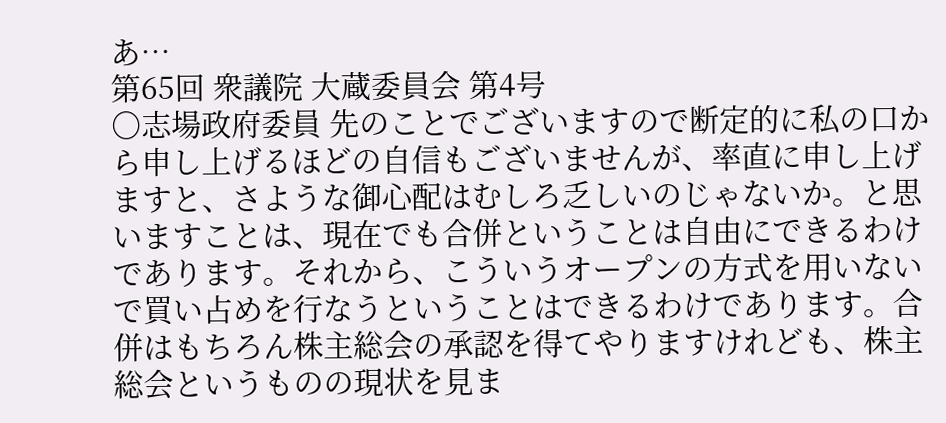あ…
第65回 衆議院 大蔵委員会 第4号
○志場政府委員 先のことでございますので断定的に私の口から申し上げるほどの自信もございませんが、率直に申し上げますと、さような御心配はむしろ乏しいのじゃないか。と思いますことは、現在でも合併ということは自由にできるわけであります。それから、こういうオープンの方式を用いないで買い占めを行なうということはできるわけであります。合併はもちろん株主総会の承認を得てやりますけれども、株主総会というものの現状を見ま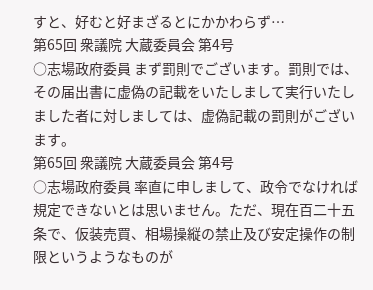すと、好むと好まざるとにかかわらず…
第65回 衆議院 大蔵委員会 第4号
○志場政府委員 まず罰則でございます。罰則では、その届出書に虚偽の記載をいたしまして実行いたしました者に対しましては、虚偽記載の罰則がございます。
第65回 衆議院 大蔵委員会 第4号
○志場政府委員 率直に申しまして、政令でなければ規定できないとは思いません。ただ、現在百二十五条で、仮装売買、相場操縦の禁止及び安定操作の制限というようなものが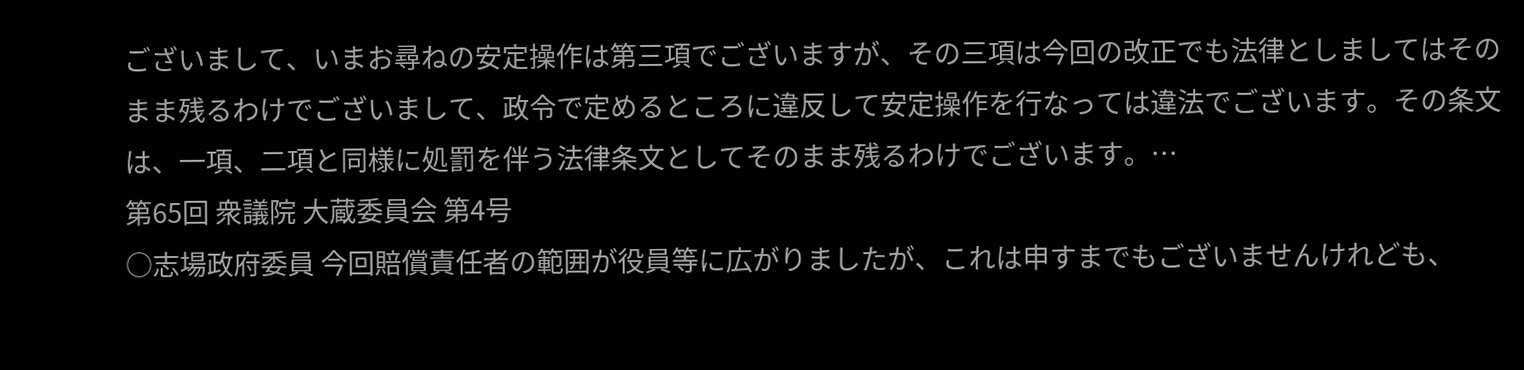ございまして、いまお尋ねの安定操作は第三項でございますが、その三項は今回の改正でも法律としましてはそのまま残るわけでございまして、政令で定めるところに違反して安定操作を行なっては違法でございます。その条文は、一項、二項と同様に処罰を伴う法律条文としてそのまま残るわけでございます。…
第65回 衆議院 大蔵委員会 第4号
○志場政府委員 今回賠償責任者の範囲が役員等に広がりましたが、これは申すまでもございませんけれども、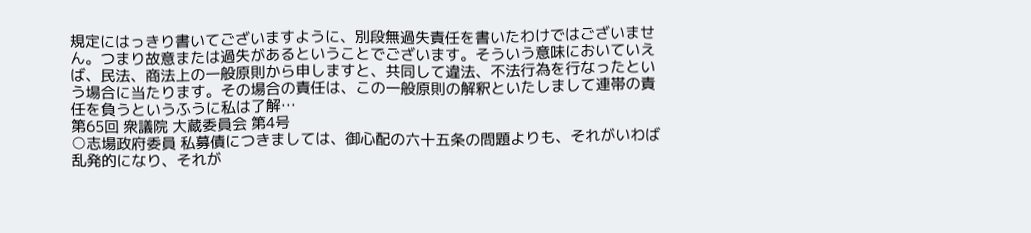規定にはっきり書いてございますように、別段無過失責任を書いたわけではございません。つまり故意または過失があるということでございます。そういう意味においていえば、民法、商法上の一般原則から申しますと、共同して違法、不法行為を行なったという場合に当たります。その場合の責任は、この一般原則の解釈といたしまして連帯の責任を負うというふうに私は了解…
第65回 衆議院 大蔵委員会 第4号
○志場政府委員 私募債につきましては、御心配の六十五条の問題よりも、それがいわば乱発的になり、それが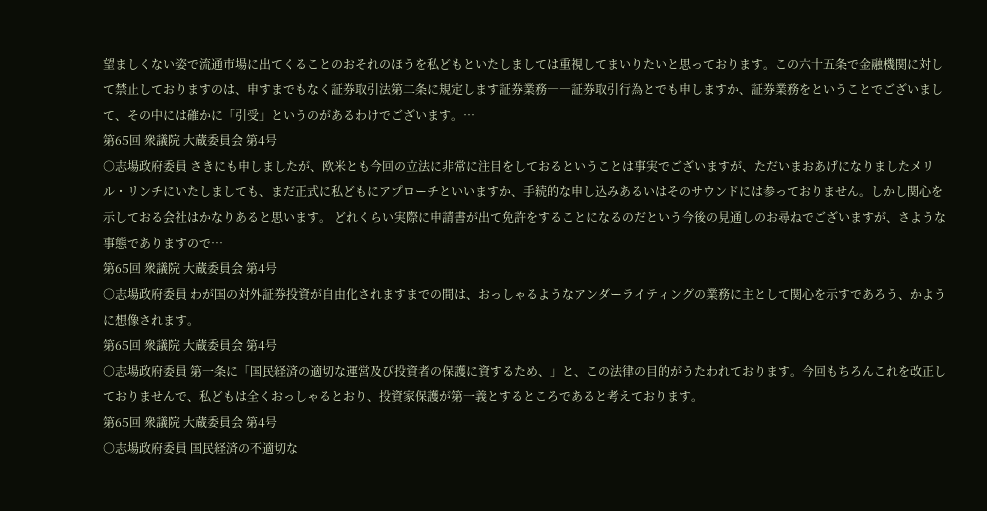望ましくない姿で流通市場に出てくることのおそれのほうを私どもといたしましては重視してまいりたいと思っております。この六十五条で金融機関に対して禁止しておりますのは、申すまでもなく証券取引法第二条に規定します証券業務――証券取引行為とでも申しますか、証券業務をということでございまして、その中には確かに「引受」というのがあるわけでございます。…
第65回 衆議院 大蔵委員会 第4号
○志場政府委員 さきにも申しましたが、欧米とも今回の立法に非常に注目をしておるということは事実でございますが、ただいまおあげになりましたメリル・リンチにいたしましても、まだ正式に私どもにアプローチといいますか、手続的な申し込みあるいはそのサウンドには参っておりません。しかし関心を示しておる会社はかなりあると思います。 どれくらい実際に申請書が出て免許をすることになるのだという今後の見通しのお尋ねでございますが、さような事態でありますので…
第65回 衆議院 大蔵委員会 第4号
○志場政府委員 わが国の対外証券投資が自由化されますまでの間は、おっしゃるようなアンダーライティングの業務に主として関心を示すであろう、かように想像されます。
第65回 衆議院 大蔵委員会 第4号
○志場政府委員 第一条に「国民経済の適切な運営及び投資者の保護に資するため、」と、この法律の目的がうたわれております。今回もちろんこれを改正しておりませんで、私どもは全くおっしゃるとおり、投資家保護が第一義とするところであると考えております。
第65回 衆議院 大蔵委員会 第4号
○志場政府委員 国民経済の不適切な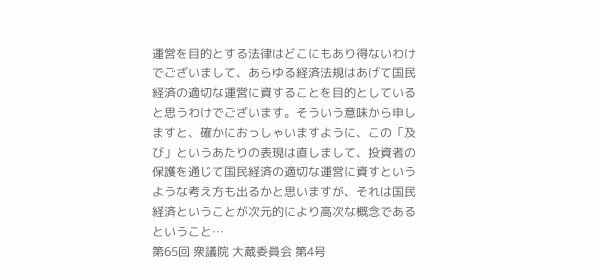運営を目的とする法律はどこにもあり得ないわけでございまして、あらゆる経済法規はあげて国民経済の適切な運営に資することを目的としていると思うわけでございます。そういう意味から申しますと、確かにおっしゃいますように、この「及び」というあたりの表現は直しまして、投資者の保護を通じて国民経済の適切な運営に資すというような考え方も出るかと思いますが、それは国民経済ということが次元的により高次な概念であるということ…
第65回 衆議院 大蔵委員会 第4号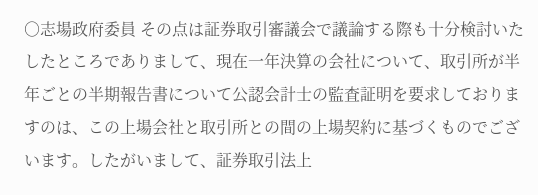○志場政府委員 その点は証券取引審議会で議論する際も十分検討いたしたところでありまして、現在一年決算の会社について、取引所が半年ごとの半期報告書について公認会計士の監査証明を要求しておりますのは、この上場会社と取引所との間の上場契約に基づくものでございます。したがいまして、証券取引法上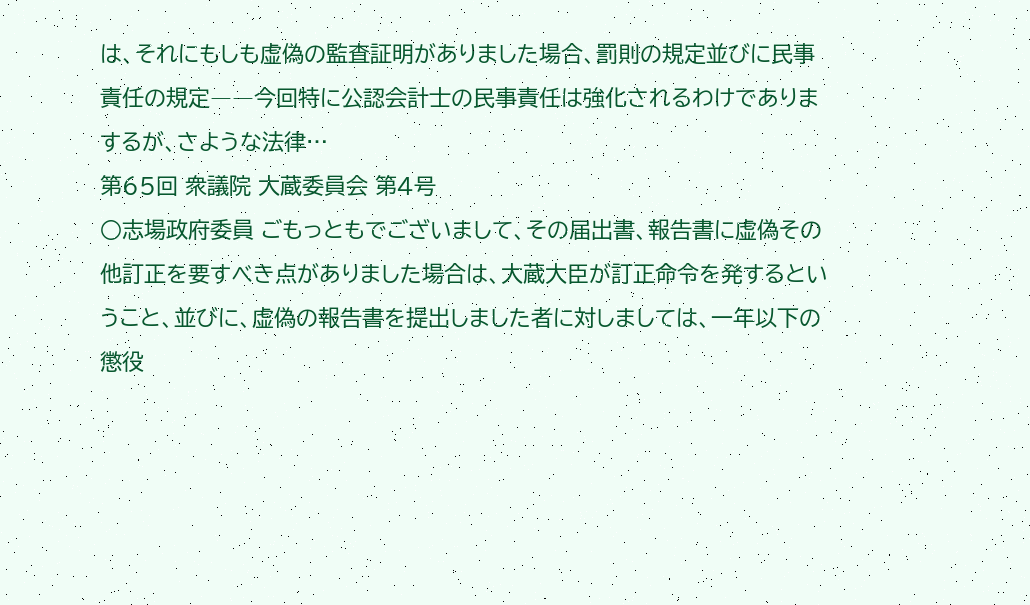は、それにもしも虚偽の監査証明がありました場合、罰則の規定並びに民事責任の規定――今回特に公認会計士の民事責任は強化されるわけでありまするが、さような法律…
第65回 衆議院 大蔵委員会 第4号
○志場政府委員 ごもっともでございまして、その届出書、報告書に虚偽その他訂正を要すべき点がありました場合は、大蔵大臣が訂正命令を発するということ、並びに、虚偽の報告書を提出しました者に対しましては、一年以下の懲役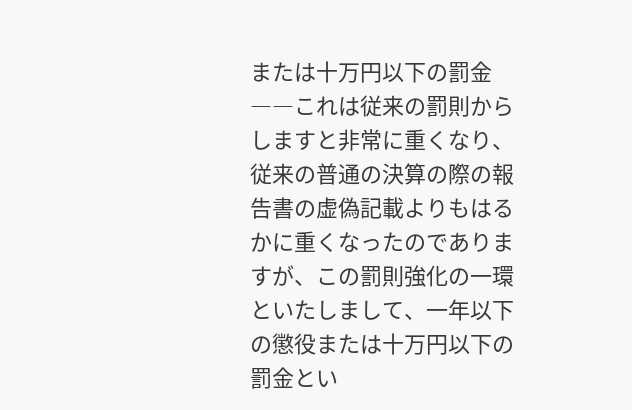または十万円以下の罰金――これは従来の罰則からしますと非常に重くなり、従来の普通の決算の際の報告書の虚偽記載よりもはるかに重くなったのでありますが、この罰則強化の一環といたしまして、一年以下の懲役または十万円以下の罰金とい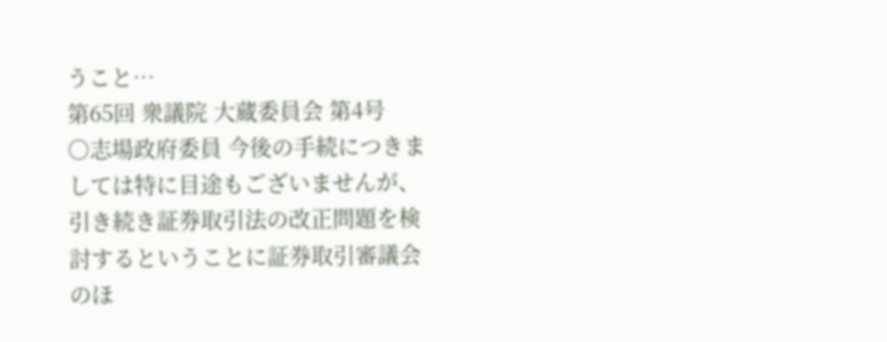うこと…
第65回 衆議院 大蔵委員会 第4号
○志場政府委員 今後の手続につきましては特に目途もございませんが、引き続き証券取引法の改正問題を検討するということに証券取引審議会のほ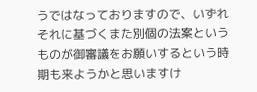うではなっておりますので、いずれそれに基づくまた別個の法案というものが御審議をお願いするという時期も来ようかと思いますけ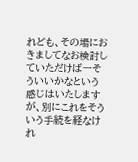れども、その場におきましてなお検討していただけば一そういいかなという感じはいたしますが、別にこれをそういう手続を経なけれ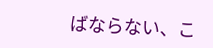ばならない、こ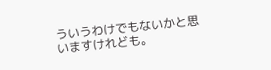ういうわけでもないかと思いますけれども。